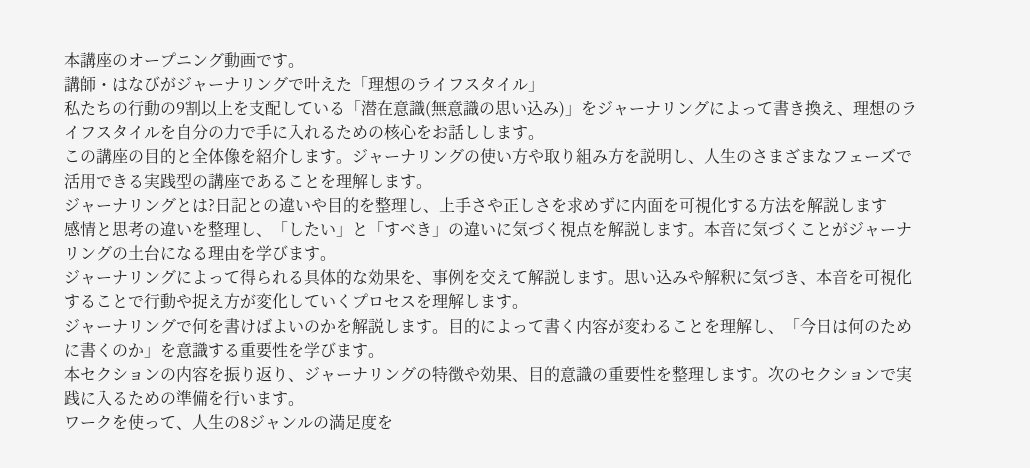本講座のオープニング動画です。
講師・はなびがジャーナリングで叶えた「理想のライフスタイル」
私たちの行動の9割以上を支配している「潜在意識(無意識の思い込み)」をジャーナリングによって書き換え、理想のライフスタイルを自分の力で手に入れるための核心をお話しします。
この講座の目的と全体像を紹介します。ジャーナリングの使い方や取り組み方を説明し、人生のさまざまなフェーズで活用できる実践型の講座であることを理解します。
ジャーナリングとは?日記との違いや目的を整理し、上手さや正しさを求めずに内面を可視化する方法を解説します
感情と思考の違いを整理し、「したい」と「すべき」の違いに気づく視点を解説します。本音に気づくことがジャーナリングの土台になる理由を学びます。
ジャーナリングによって得られる具体的な効果を、事例を交えて解説します。思い込みや解釈に気づき、本音を可視化することで行動や捉え方が変化していくプロセスを理解します。
ジャーナリングで何を書けばよいのかを解説します。目的によって書く内容が変わることを理解し、「今日は何のために書くのか」を意識する重要性を学びます。
本セクションの内容を振り返り、ジャーナリングの特徴や効果、目的意識の重要性を整理します。次のセクションで実践に入るための準備を行います。
ワークを使って、人生の8ジャンルの満足度を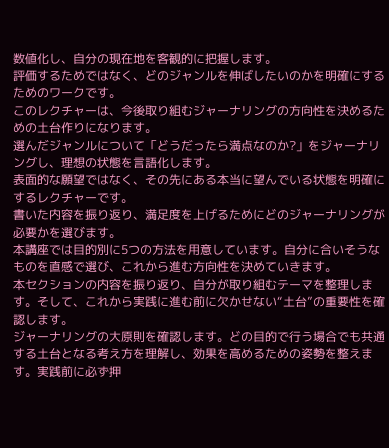数値化し、自分の現在地を客観的に把握します。
評価するためではなく、どのジャンルを伸ばしたいのかを明確にするためのワークです。
このレクチャーは、今後取り組むジャーナリングの方向性を決めるための土台作りになります。
選んだジャンルについて「どうだったら満点なのか?」をジャーナリングし、理想の状態を言語化します。
表面的な願望ではなく、その先にある本当に望んでいる状態を明確にするレクチャーです。
書いた内容を振り返り、満足度を上げるためにどのジャーナリングが必要かを選びます。
本講座では目的別に5つの方法を用意しています。自分に合いそうなものを直感で選び、これから進む方向性を決めていきます。
本セクションの内容を振り返り、自分が取り組むテーマを整理します。そして、これから実践に進む前に欠かせない“土台”の重要性を確認します。
ジャーナリングの大原則を確認します。どの目的で行う場合でも共通する土台となる考え方を理解し、効果を高めるための姿勢を整えます。実践前に必ず押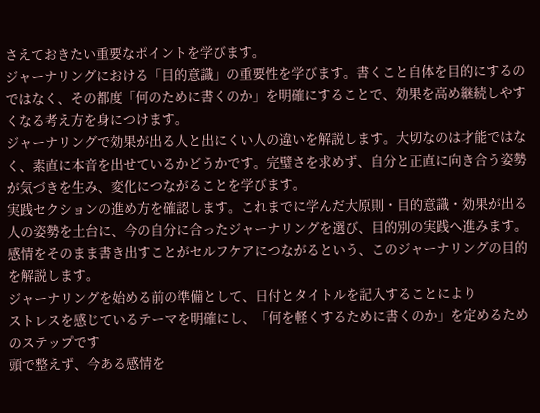さえておきたい重要なポイントを学びます。
ジャーナリングにおける「目的意識」の重要性を学びます。書くこと自体を目的にするのではなく、その都度「何のために書くのか」を明確にすることで、効果を高め継続しやすくなる考え方を身につけます。
ジャーナリングで効果が出る人と出にくい人の違いを解説します。大切なのは才能ではなく、素直に本音を出せているかどうかです。完璧さを求めず、自分と正直に向き合う姿勢が気づきを生み、変化につながることを学びます。
実践セクションの進め方を確認します。これまでに学んだ大原則・目的意識・効果が出る人の姿勢を土台に、今の自分に合ったジャーナリングを選び、目的別の実践へ進みます。
感情をそのまま書き出すことがセルフケアにつながるという、このジャーナリングの目的を解説します。
ジャーナリングを始める前の準備として、日付とタイトルを記入することにより
ストレスを感じているテーマを明確にし、「何を軽くするために書くのか」を定めるためのステップです
頭で整えず、今ある感情を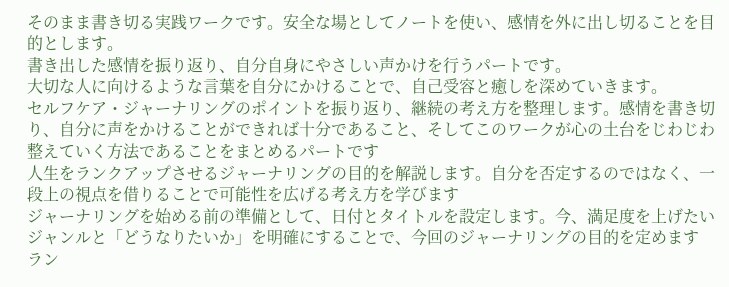そのまま書き切る実践ワークです。安全な場としてノートを使い、感情を外に出し切ることを目的とします。
書き出した感情を振り返り、自分自身にやさしい声かけを行うパートです。
大切な人に向けるような言葉を自分にかけることで、自己受容と癒しを深めていきます。
セルフケア・ジャーナリングのポイントを振り返り、継続の考え方を整理します。感情を書き切り、自分に声をかけることができれば十分であること、そしてこのワークが心の土台をじわじわ整えていく方法であることをまとめるパートです
人生をランクアップさせるジャーナリングの目的を解説します。自分を否定するのではなく、一段上の視点を借りることで可能性を広げる考え方を学びます
ジャーナリングを始める前の準備として、日付とタイトルを設定します。今、満足度を上げたいジャンルと「どうなりたいか」を明確にすることで、今回のジャーナリングの目的を定めます
ラン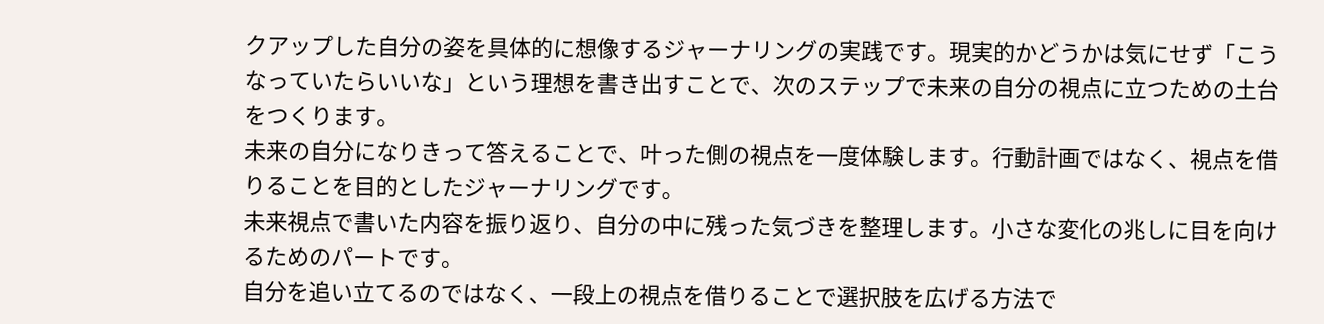クアップした自分の姿を具体的に想像するジャーナリングの実践です。現実的かどうかは気にせず「こうなっていたらいいな」という理想を書き出すことで、次のステップで未来の自分の視点に立つための土台をつくります。
未来の自分になりきって答えることで、叶った側の視点を一度体験します。行動計画ではなく、視点を借りることを目的としたジャーナリングです。
未来視点で書いた内容を振り返り、自分の中に残った気づきを整理します。小さな変化の兆しに目を向けるためのパートです。
自分を追い立てるのではなく、一段上の視点を借りることで選択肢を広げる方法で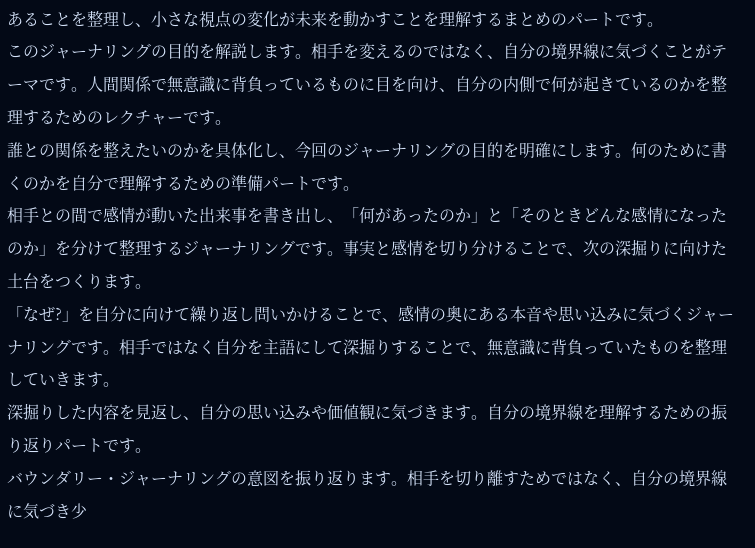あることを整理し、小さな視点の変化が未来を動かすことを理解するまとめのパートです。
このジャーナリングの目的を解説します。相手を変えるのではなく、自分の境界線に気づくことがテーマです。人間関係で無意識に背負っているものに目を向け、自分の内側で何が起きているのかを整理するためのレクチャーです。
誰との関係を整えたいのかを具体化し、今回のジャーナリングの目的を明確にします。何のために書くのかを自分で理解するための準備パートです。
相手との間で感情が動いた出来事を書き出し、「何があったのか」と「そのときどんな感情になったのか」を分けて整理するジャーナリングです。事実と感情を切り分けることで、次の深掘りに向けた土台をつくります。
「なぜ?」を自分に向けて繰り返し問いかけることで、感情の奥にある本音や思い込みに気づくジャーナリングです。相手ではなく自分を主語にして深掘りすることで、無意識に背負っていたものを整理していきます。
深掘りした内容を見返し、自分の思い込みや価値観に気づきます。自分の境界線を理解するための振り返りパートです。
バウンダリー・ジャーナリングの意図を振り返ります。相手を切り離すためではなく、自分の境界線に気づき少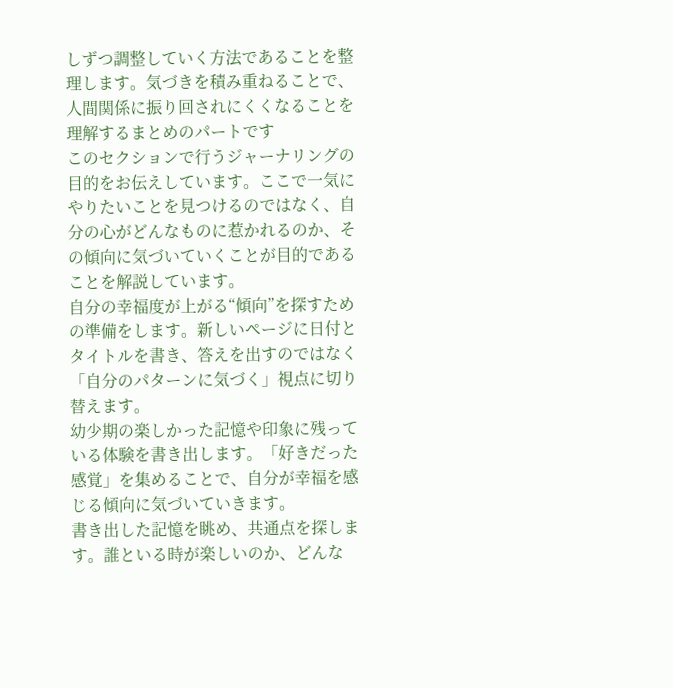しずつ調整していく方法であることを整理します。気づきを積み重ねることで、人間関係に振り回されにくくなることを理解するまとめのパートです
このセクションで行うジャーナリングの目的をお伝えしています。ここで一気にやりたいことを見つけるのではなく、自分の心がどんなものに惹かれるのか、その傾向に気づいていくことが目的であることを解説しています。
自分の幸福度が上がる“傾向”を探すための準備をします。新しいページに日付とタイトルを書き、答えを出すのではなく「自分のパターンに気づく」視点に切り替えます。
幼少期の楽しかった記憶や印象に残っている体験を書き出します。「好きだった感覚」を集めることで、自分が幸福を感じる傾向に気づいていきます。
書き出した記憶を眺め、共通点を探します。誰といる時が楽しいのか、どんな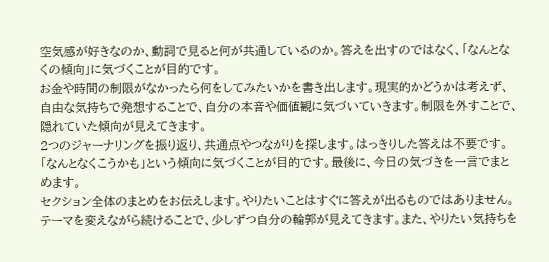空気感が好きなのか、動詞で見ると何が共通しているのか。答えを出すのではなく、「なんとなくの傾向」に気づくことが目的です。
お金や時間の制限がなかったら何をしてみたいかを書き出します。現実的かどうかは考えず、自由な気持ちで発想することで、自分の本音や価値観に気づいていきます。制限を外すことで、隠れていた傾向が見えてきます。
2つのジャーナリングを振り返り、共通点やつながりを探します。はっきりした答えは不要です。「なんとなくこうかも」という傾向に気づくことが目的です。最後に、今日の気づきを一言でまとめます。
セクション全体のまとめをお伝えします。やりたいことはすぐに答えが出るものではありません。テーマを変えながら続けることで、少しずつ自分の輪郭が見えてきます。また、やりたい気持ちを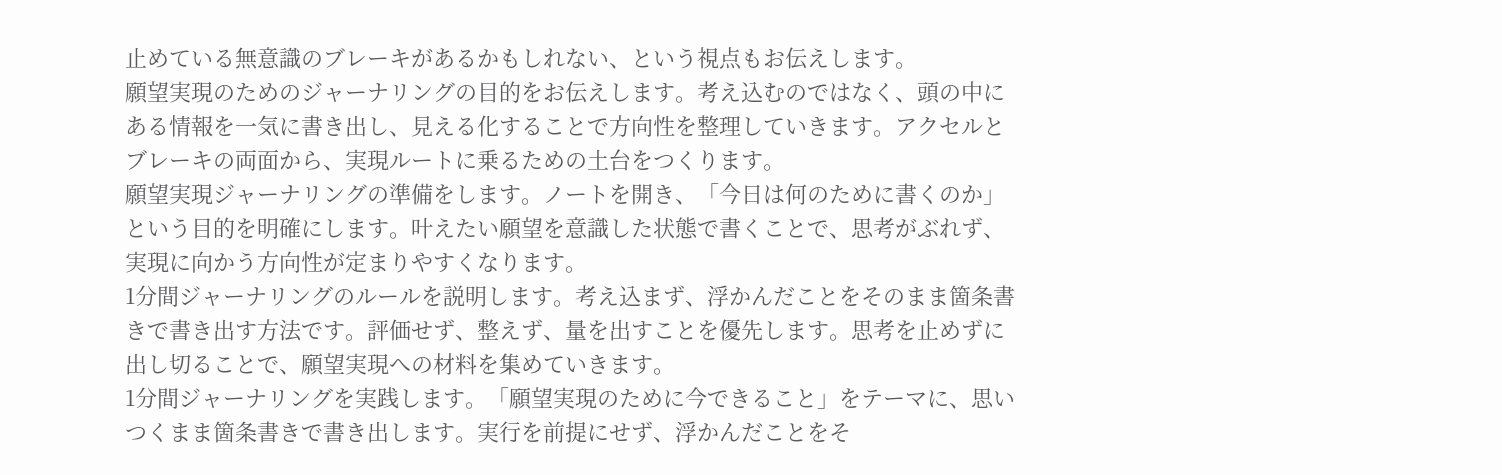止めている無意識のブレーキがあるかもしれない、という視点もお伝えします。
願望実現のためのジャーナリングの目的をお伝えします。考え込むのではなく、頭の中にある情報を一気に書き出し、見える化することで方向性を整理していきます。アクセルとブレーキの両面から、実現ルートに乗るための土台をつくります。
願望実現ジャーナリングの準備をします。ノートを開き、「今日は何のために書くのか」という目的を明確にします。叶えたい願望を意識した状態で書くことで、思考がぶれず、実現に向かう方向性が定まりやすくなります。
1分間ジャーナリングのルールを説明します。考え込まず、浮かんだことをそのまま箇条書きで書き出す方法です。評価せず、整えず、量を出すことを優先します。思考を止めずに出し切ることで、願望実現への材料を集めていきます。
1分間ジャーナリングを実践します。「願望実現のために今できること」をテーマに、思いつくまま箇条書きで書き出します。実行を前提にせず、浮かんだことをそ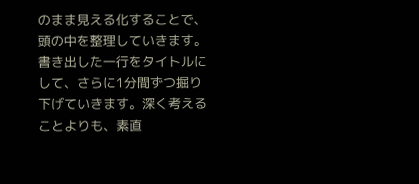のまま見える化することで、頭の中を整理していきます。
書き出した一行をタイトルにして、さらに1分間ずつ掘り下げていきます。深く考えることよりも、素直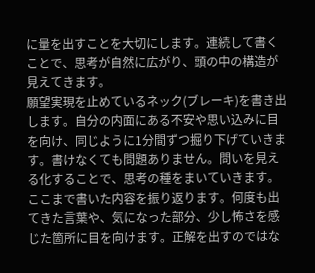に量を出すことを大切にします。連続して書くことで、思考が自然に広がり、頭の中の構造が見えてきます。
願望実現を止めているネック(ブレーキ)を書き出します。自分の内面にある不安や思い込みに目を向け、同じように1分間ずつ掘り下げていきます。書けなくても問題ありません。問いを見える化することで、思考の種をまいていきます。
ここまで書いた内容を振り返ります。何度も出てきた言葉や、気になった部分、少し怖さを感じた箇所に目を向けます。正解を出すのではな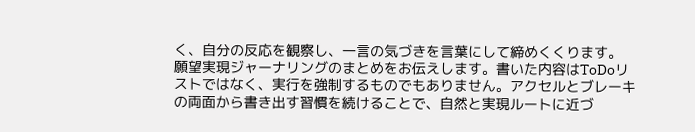く、自分の反応を観察し、一言の気づきを言葉にして締めくくります。
願望実現ジャーナリングのまとめをお伝えします。書いた内容はToDoリストではなく、実行を強制するものでもありません。アクセルとブレーキの両面から書き出す習慣を続けることで、自然と実現ルートに近づ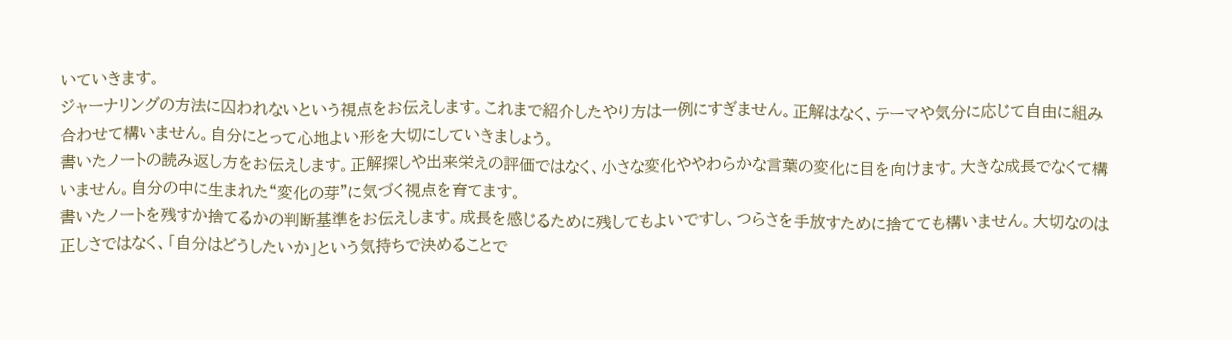いていきます。
ジャーナリングの方法に囚われないという視点をお伝えします。これまで紹介したやり方は一例にすぎません。正解はなく、テーマや気分に応じて自由に組み合わせて構いません。自分にとって心地よい形を大切にしていきましょう。
書いたノートの読み返し方をお伝えします。正解探しや出来栄えの評価ではなく、小さな変化ややわらかな言葉の変化に目を向けます。大きな成長でなくて構いません。自分の中に生まれた“変化の芽”に気づく視点を育てます。
書いたノートを残すか捨てるかの判断基準をお伝えします。成長を感じるために残してもよいですし、つらさを手放すために捨てても構いません。大切なのは正しさではなく、「自分はどうしたいか」という気持ちで決めることで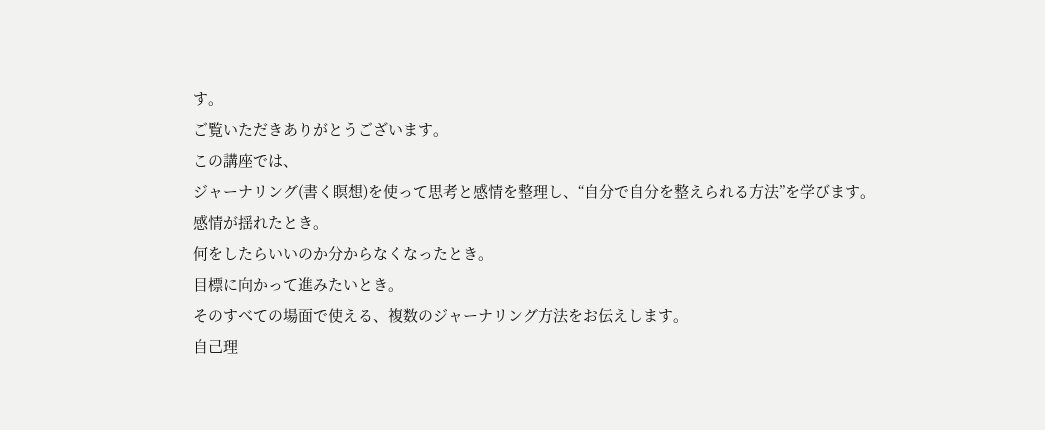す。
ご覧いただきありがとうございます。
この講座では、
ジャーナリング(書く瞑想)を使って思考と感情を整理し、“自分で自分を整えられる方法”を学びます。
感情が揺れたとき。
何をしたらいいのか分からなくなったとき。
目標に向かって進みたいとき。
そのすべての場面で使える、複数のジャーナリング方法をお伝えします。
自己理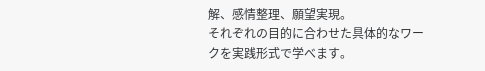解、感情整理、願望実現。
それぞれの目的に合わせた具体的なワークを実践形式で学べます。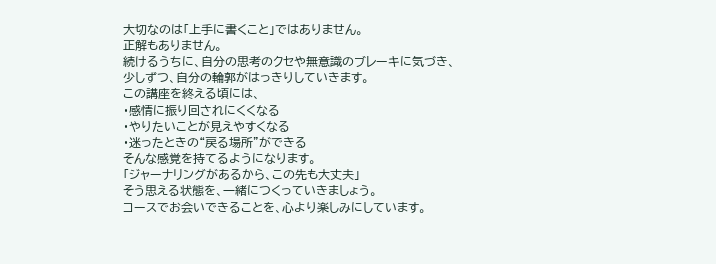大切なのは「上手に書くこと」ではありません。
正解もありません。
続けるうちに、自分の思考のクセや無意識のブレーキに気づき、
少しずつ、自分の輪郭がはっきりしていきます。
この講座を終える頃には、
・感情に振り回されにくくなる
・やりたいことが見えやすくなる
・迷ったときの“戻る場所”ができる
そんな感覚を持てるようになります。
「ジャーナリングがあるから、この先も大丈夫」
そう思える状態を、一緒につくっていきましょう。
コースでお会いできることを、心より楽しみにしています。